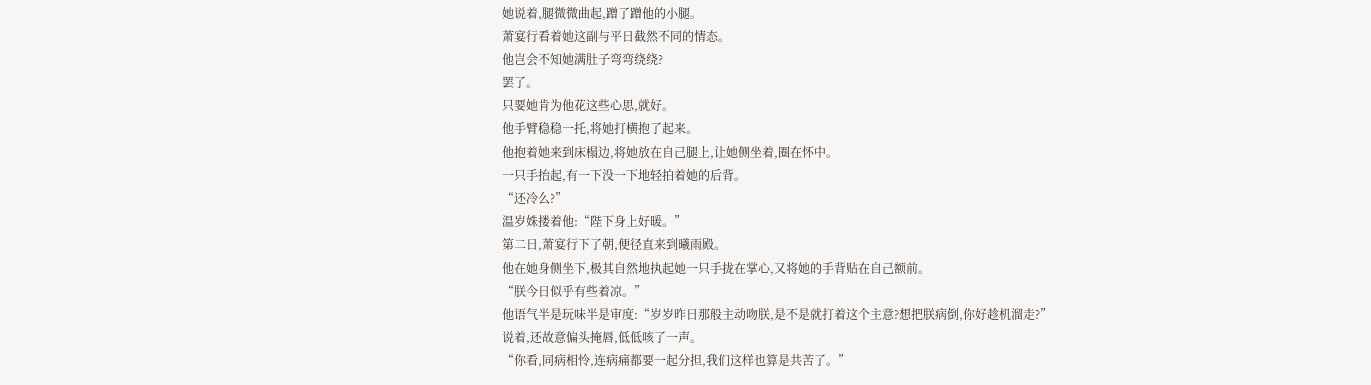她说着,腿微微曲起,蹭了蹭他的小腿。
萧宴行看着她这副与平日截然不同的情态。
他岂会不知她满肚子弯弯绕绕?
罢了。
只要她肯为他花这些心思,就好。
他手臂稳稳一托,将她打横抱了起来。
他抱着她来到床榻边,将她放在自己腿上,让她侧坐着,圈在怀中。
一只手抬起,有一下没一下地轻拍着她的后背。
“还冷么?”
温岁姝搂着他:“陛下身上好暖。”
第二日,萧宴行下了朝,便径直来到曦雨殿。
他在她身侧坐下,极其自然地执起她一只手拢在掌心,又将她的手背贴在自己额前。
“朕今日似乎有些着凉。”
他语气半是玩味半是审度:“岁岁昨日那般主动吻朕,是不是就打着这个主意?想把朕病倒,你好趁机溜走?”
说着,还故意偏头掩唇,低低咳了一声。
“你看,同病相怜,连病痛都要一起分担,我们这样也算是共苦了。”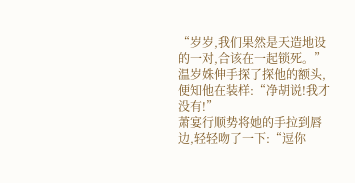“岁岁,我们果然是天造地设的一对,合该在一起锁死。”
温岁姝伸手探了探他的额头,便知他在装样:“净胡说!我才没有!”
萧宴行顺势将她的手拉到唇边,轻轻吻了一下:“逗你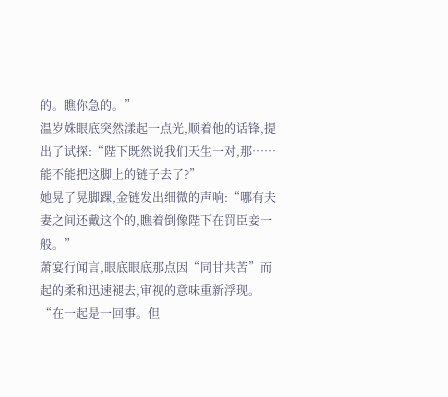的。瞧你急的。”
温岁姝眼底突然漾起一点光,顺着他的话锋,提出了试探:“陛下既然说我们天生一对,那……能不能把这脚上的链子去了?”
她晃了晃脚踝,金链发出细微的声响:“哪有夫妻之间还戴这个的,瞧着倒像陛下在罚臣妾一般。”
萧宴行闻言,眼底眼底那点因“同甘共苦”而起的柔和迅速褪去,审视的意味重新浮现。
“在一起是一回事。但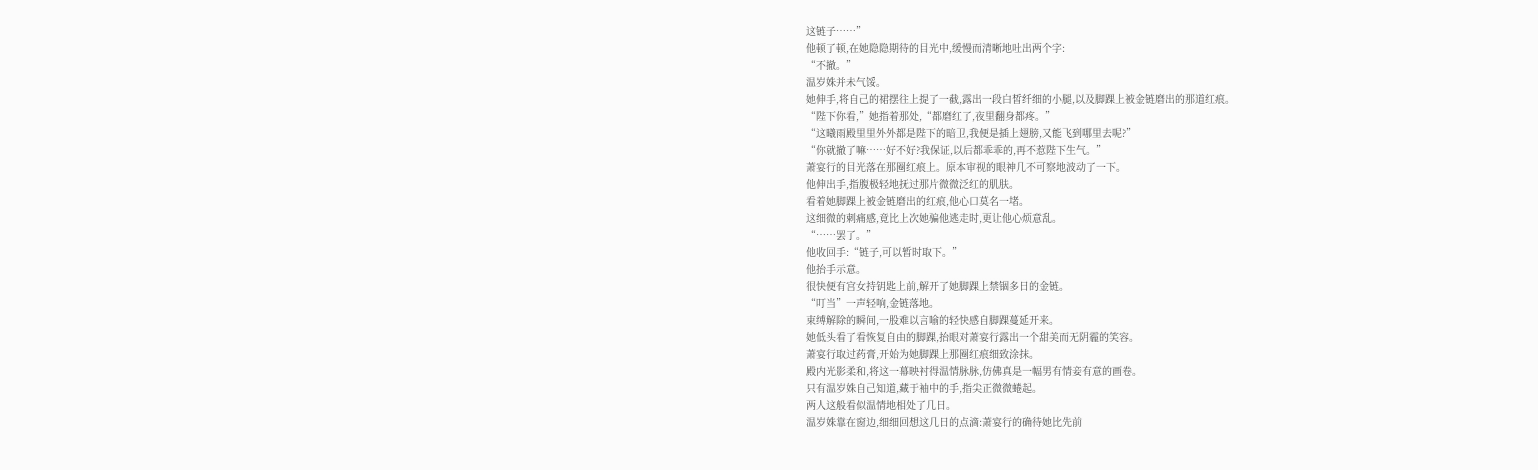这链子……”
他顿了顿,在她隐隐期待的目光中,缓慢而清晰地吐出两个字:
“不撤。”
温岁姝并未气馁。
她伸手,将自己的裙摆往上提了一截,露出一段白皙纤细的小腿,以及脚踝上被金链磨出的那道红痕。
“陛下你看,”她指着那处,“都磨红了,夜里翻身都疼。”
“这曦雨殿里里外外都是陛下的暗卫,我便是插上翅膀,又能飞到哪里去呢?”
“你就撤了嘛……好不好?我保证,以后都乖乖的,再不惹陛下生气。”
萧宴行的目光落在那圈红痕上。原本审视的眼神几不可察地波动了一下。
他伸出手,指腹极轻地抚过那片微微泛红的肌肤。
看着她脚踝上被金链磨出的红痕,他心口莫名一堵。
这细微的刺痛感,竟比上次她骗他逃走时,更让他心烦意乱。
“……罢了。”
他收回手:“链子,可以暂时取下。”
他抬手示意。
很快便有宫女持钥匙上前,解开了她脚踝上禁锢多日的金链。
“叮当”一声轻响,金链落地。
束缚解除的瞬间,一股难以言喻的轻快感自脚踝蔓延开来。
她低头看了看恢复自由的脚踝,抬眼对萧宴行露出一个甜美而无阴霾的笑容。
萧宴行取过药膏,开始为她脚踝上那圈红痕细致涂抹。
殿内光影柔和,将这一幕映衬得温情脉脉,仿佛真是一幅男有情妾有意的画卷。
只有温岁姝自己知道,藏于袖中的手,指尖正微微蜷起。
两人这般看似温情地相处了几日。
温岁姝靠在窗边,细细回想这几日的点滴:萧宴行的确待她比先前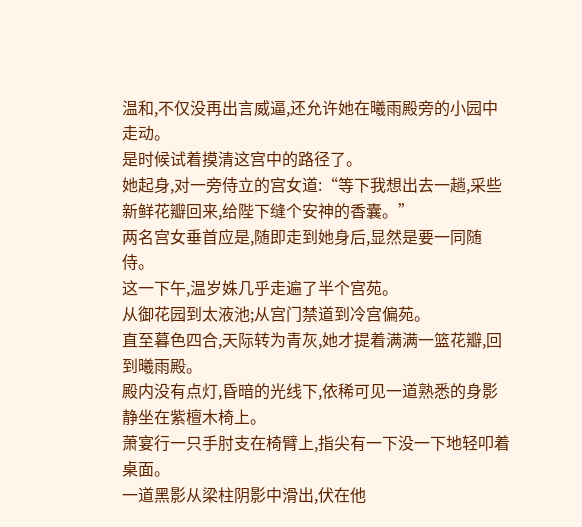温和,不仅没再出言威逼,还允许她在曦雨殿旁的小园中走动。
是时候试着摸清这宫中的路径了。
她起身,对一旁侍立的宫女道:“等下我想出去一趟,采些新鲜花瓣回来,给陛下缝个安神的香囊。”
两名宫女垂首应是,随即走到她身后,显然是要一同随侍。
这一下午,温岁姝几乎走遍了半个宫苑。
从御花园到太液池;从宫门禁道到冷宫偏苑。
直至暮色四合,天际转为青灰,她才提着满满一篮花瓣,回到曦雨殿。
殿内没有点灯,昏暗的光线下,依稀可见一道熟悉的身影静坐在紫檀木椅上。
萧宴行一只手肘支在椅臂上,指尖有一下没一下地轻叩着桌面。
一道黑影从梁柱阴影中滑出,伏在他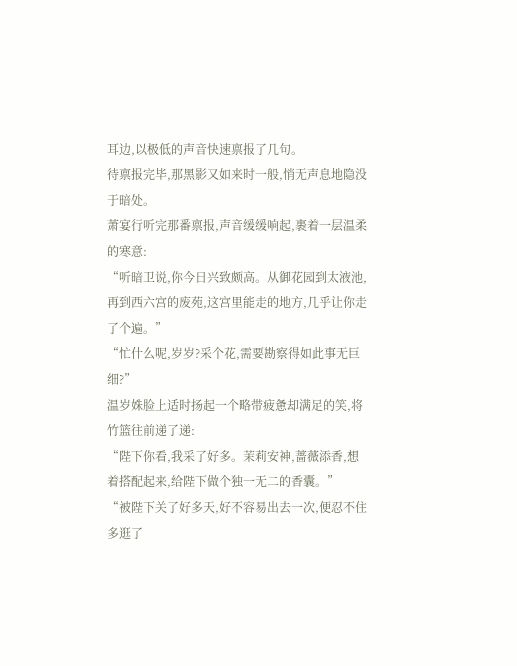耳边,以极低的声音快速禀报了几句。
待禀报完毕,那黑影又如来时一般,悄无声息地隐没于暗处。
萧宴行听完那番禀报,声音缓缓响起,裹着一层温柔的寒意:
“听暗卫说,你今日兴致颇高。从御花园到太液池,再到西六宫的废苑,这宫里能走的地方,几乎让你走了个遍。”
“忙什么呢,岁岁?采个花,需要勘察得如此事无巨细?”
温岁姝脸上适时扬起一个略带疲惫却满足的笑,将竹篮往前递了递:
“陛下你看,我采了好多。茉莉安神,蔷薇添香,想着搭配起来,给陛下做个独一无二的香囊。”
“被陛下关了好多天,好不容易出去一次,便忍不住多逛了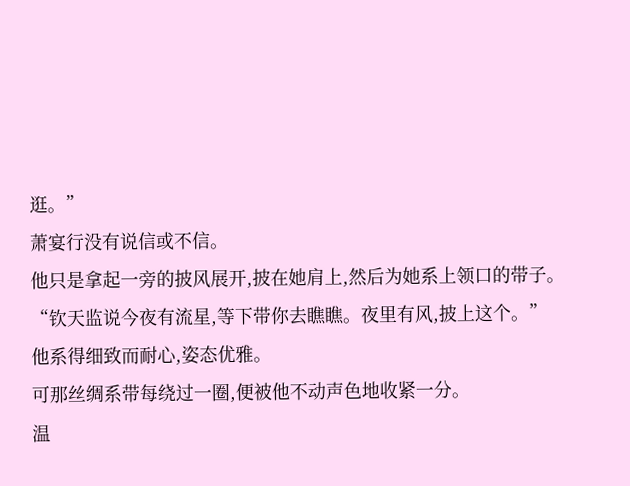逛。”
萧宴行没有说信或不信。
他只是拿起一旁的披风展开,披在她肩上,然后为她系上领口的带子。
“钦天监说今夜有流星,等下带你去瞧瞧。夜里有风,披上这个。”
他系得细致而耐心,姿态优雅。
可那丝绸系带每绕过一圈,便被他不动声色地收紧一分。
温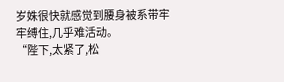岁姝很快就感觉到腰身被系带牢牢缚住,几乎难活动。
“陛下,太紧了,松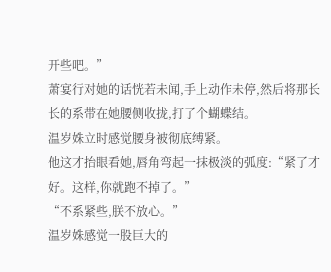开些吧。”
萧宴行对她的话恍若未闻,手上动作未停,然后将那长长的系带在她腰侧收拢,打了个蝴蝶结。
温岁姝立时感觉腰身被彻底缚紧。
他这才抬眼看她,唇角弯起一抹极淡的弧度:“紧了才好。这样,你就跑不掉了。”
“不系紧些,朕不放心。”
温岁姝感觉一股巨大的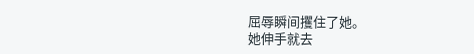屈辱瞬间攫住了她。
她伸手就去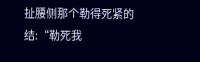扯腰侧那个勒得死紧的结:“勒死我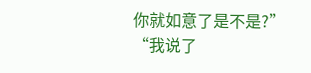你就如意了是不是?”
“我说了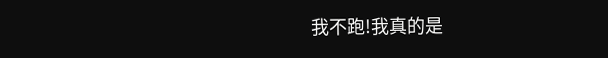我不跑!我真的是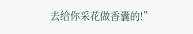去给你采花做香囊的!”